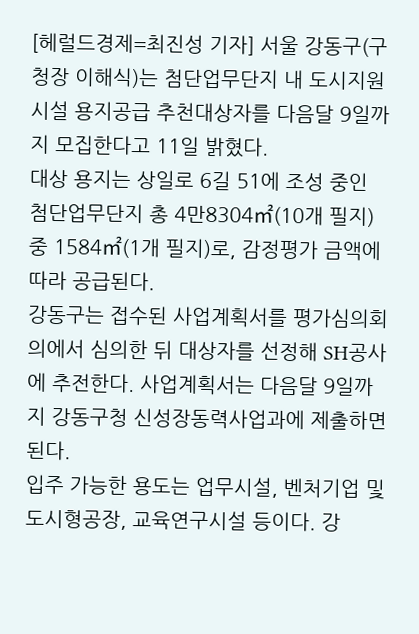[헤럴드경제=최진성 기자] 서울 강동구(구청장 이해식)는 첨단업무단지 내 도시지원시설 용지공급 추천대상자를 다음달 9일까지 모집한다고 11일 밝혔다.
대상 용지는 상일로 6길 51에 조성 중인 첨단업무단지 총 4만8304㎡(10개 필지) 중 1584㎡(1개 필지)로, 감정평가 금액에 따라 공급된다.
강동구는 접수된 사업계획서를 평가심의회의에서 심의한 뒤 대상자를 선정해 SH공사에 추전한다. 사업계획서는 다음달 9일까지 강동구청 신성장동력사업과에 제출하면 된다.
입주 가능한 용도는 업무시설, 벤처기업 및 도시형공장, 교육연구시설 등이다. 강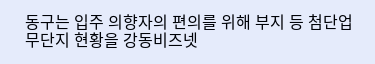동구는 입주 의향자의 편의를 위해 부지 등 첨단업무단지 현황을 강동비즈넷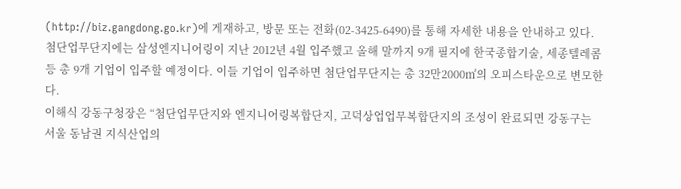(http://biz.gangdong.go.kr)에 게재하고, 방문 또는 전화(02-3425-6490)를 통해 자세한 내용을 안내하고 있다.
첨단업무단지에는 삼성엔지니어링이 지난 2012년 4월 입주했고 올해 말까지 9개 필지에 한국종합기술, 세종텔레콤 등 총 9개 기업이 입주할 예정이다. 이들 기업이 입주하면 첨단업무단지는 총 32만2000㎡의 오피스타운으로 변모한다.
이해식 강동구청장은 “첨단업무단지와 엔지니어링복합단지, 고덕상업업무복합단지의 조성이 완료되면 강동구는 서울 동남권 지식산업의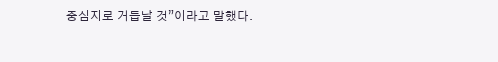중심지로 거듭날 것”이라고 말했다.